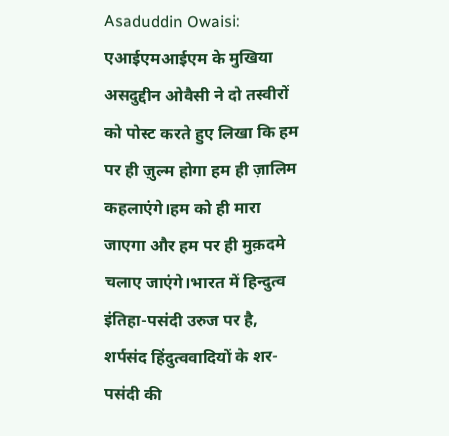Asaduddin Owaisi: एआईएमआईएम के मुखिया असदुद्दीन ओवैसी ने दो तस्वीरों को पोस्ट करते हुए लिखा कि हम पर ही ज़ुल्म होगा हम ही ज़ालिम कहलाएंगे।हम को ही मारा जाएगा और हम पर ही मुक़दमे चलाए जाएंगे।भारत में हिन्दुत्व इंतिहा-पसंदी उरुज पर है, शर्पसंद हिंदुत्ववादियों के शर-पसंदी की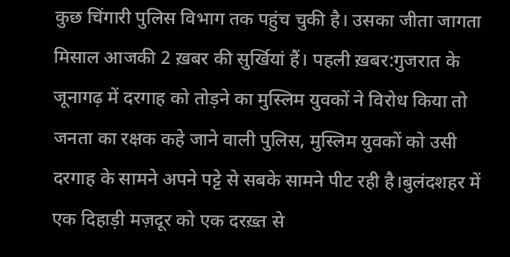कुछ चिंगारी पुलिस विभाग तक पहुंच चुकी है। उसका जीता जागता मिसाल आजकी 2 ख़बर की सुर्खियां हैं। पहली ख़बर:गुजरात के जूनागढ़ में दरगाह को तोड़ने का मुस्लिम युवकों ने विरोध किया तो जनता का रक्षक कहे जाने वाली पुलिस, मुस्लिम युवकों को उसी दरगाह के सामने अपने पट्टे से सबके सामने पीट रही है।बुलंदशहर में एक दिहाड़ी मज़दूर को एक दरख़्त से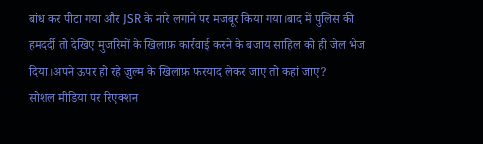बांध कर पीटा गया और JSR के नारे लगाने पर मजबूर किया गया।बाद में पुलिस की हमदर्दी तो देखिए मुजरिमों के खिलाफ़ कार्रवाई करने के बजाय साहिल को ही जेल भेज दिया।अपने ऊपर हो रहे ज़ुल्म के खिलाफ़ फरयाद लेकर जाए तो कहां जाए?
सोशल मीडिया पर रिएक्शन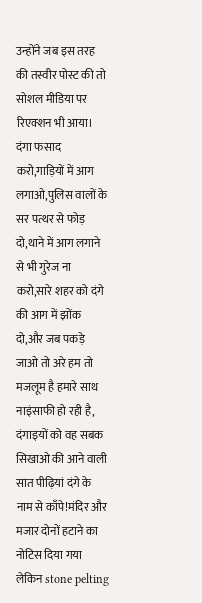उन्होंने जब इस तरह की तस्वीर पोस्ट की तो सोशल मीडिया पर रिएक्शन भी आया। दंगा फसाद करो,गाड़ियों में आग लगाओ,पुलिस वालों के सर पत्थर से फोड़ दो,थाने में आग लगाने से भी गुरेज ना करो,सारे शहर को दंगे की आग में झोंक दो,और जब पकड़े जाओ तो अरे हम तो मजलूम है हमारे साथ नाइंसाफी हो रही है, दंगाइयों को वह सबक सिखाओ की आने वाली सात पीढ़ियां दंगे के नाम से काँपे!मंदिर और मजार दोनों हटाने का नोटिस दिया गया लेकिन stone pelting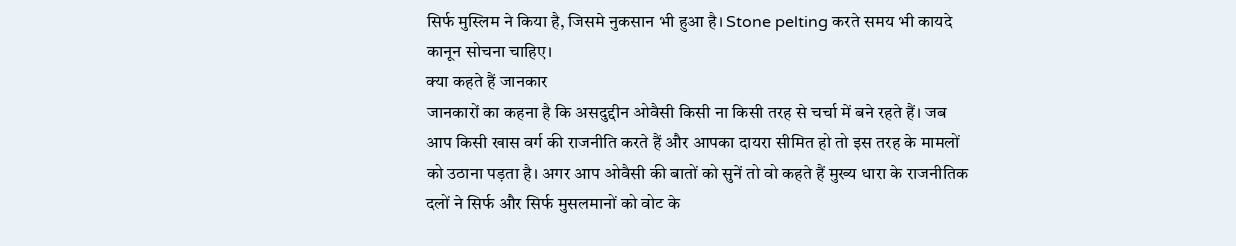सिर्फ मुस्लिम ने किया है, जिसमे नुकसान भी हुआ है। Stone pelting करते समय भी कायदे कानून सोचना चाहिए।
क्या कहते हैं जानकार
जानकारों का कहना है कि असदुद्दीन ओवैसी किसी ना किसी तरह से चर्चा में बने रहते हैं। जब आप किसी खास वर्ग की राजनीति करते हैं और आपका दायरा सीमित हो तो इस तरह के मामलों को उठाना पड़ता है। अगर आप ओवैसी की बातों को सुनें तो वो कहते हैं मुख्य धारा के राजनीतिक दलों ने सिर्फ और सिर्फ मुसलमानों को वोट के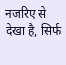नजरिए से देखा है, सिर्फ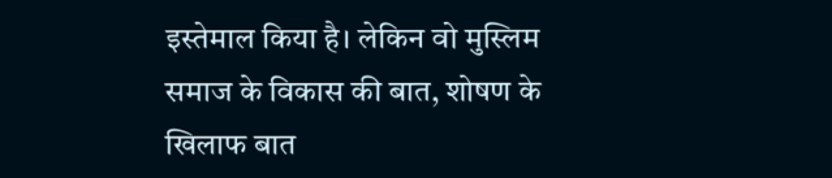इस्तेमाल किया है। लेकिन वो मुस्लिम समाज के विकास की बात, शोषण के खिलाफ बात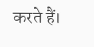करते हैं।